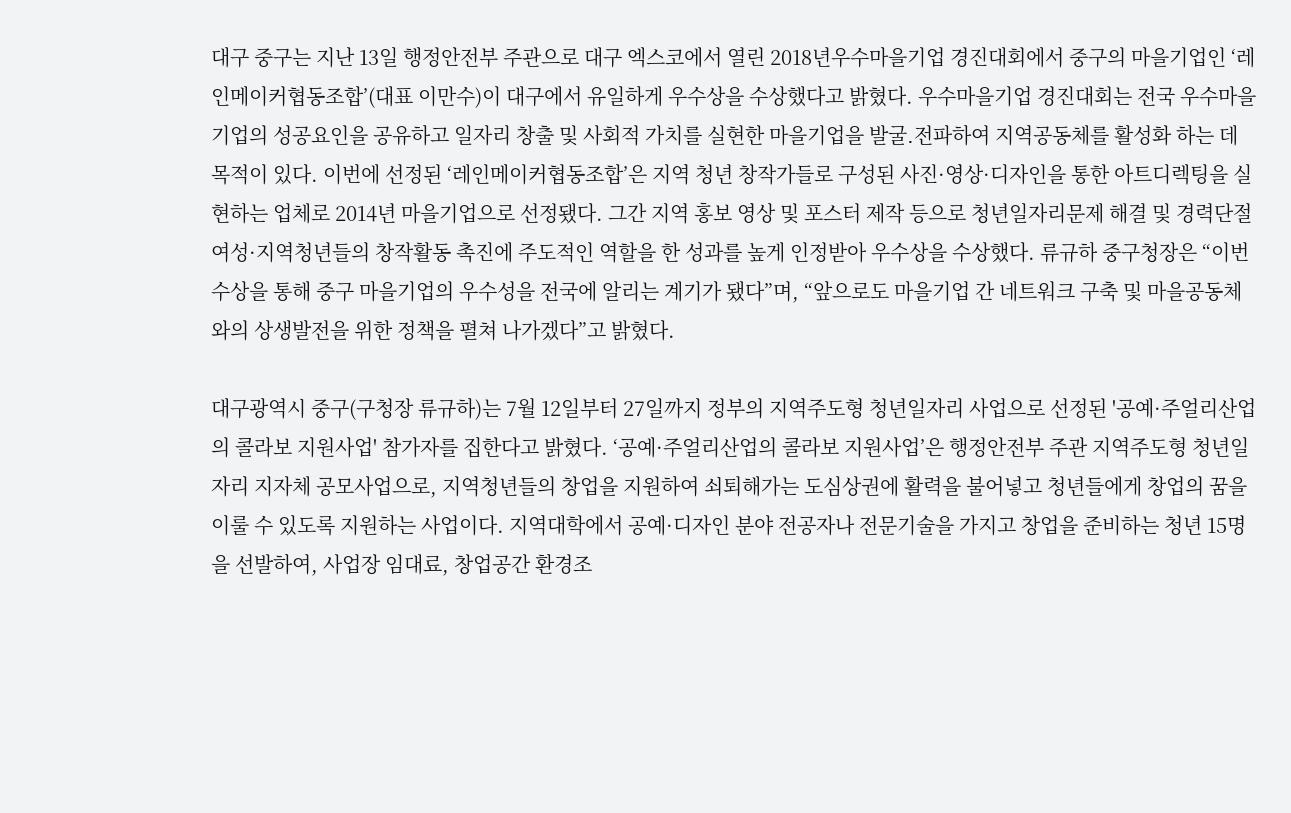대구 중구는 지난 13일 행정안전부 주관으로 대구 엑스코에서 열린 2018년우수마을기업 경진대회에서 중구의 마을기업인 ‘레인메이커협동조합’(대표 이만수)이 대구에서 유일하게 우수상을 수상했다고 밝혔다. 우수마을기업 경진대회는 전국 우수마을기업의 성공요인을 공유하고 일자리 창출 및 사회적 가치를 실현한 마을기업을 발굴․전파하여 지역공동체를 활성화 하는 데 목적이 있다. 이번에 선정된 ‘레인메이커협동조합’은 지역 청년 창작가들로 구성된 사진·영상·디자인을 통한 아트디렉팅을 실현하는 업체로 2014년 마을기업으로 선정됐다. 그간 지역 홍보 영상 및 포스터 제작 등으로 청년일자리문제 해결 및 경력단절 여성·지역청년들의 창작활동 촉진에 주도적인 역할을 한 성과를 높게 인정받아 우수상을 수상했다. 류규하 중구청장은 “이번 수상을 통해 중구 마을기업의 우수성을 전국에 알리는 계기가 됐다”며, “앞으로도 마을기업 간 네트워크 구축 및 마을공동체와의 상생발전을 위한 정책을 펼쳐 나가겠다”고 밝혔다.

대구광역시 중구(구청장 류규하)는 7월 12일부터 27일까지 정부의 지역주도형 청년일자리 사업으로 선정된 '공예·주얼리산업의 콜라보 지원사업' 참가자를 집한다고 밝혔다. ‘공예·주얼리산업의 콜라보 지원사업’은 행정안전부 주관 지역주도형 청년일자리 지자체 공모사업으로, 지역청년들의 창업을 지원하여 쇠퇴해가는 도심상권에 활력을 불어넣고 청년들에게 창업의 꿈을 이룰 수 있도록 지원하는 사업이다. 지역대학에서 공예·디자인 분야 전공자나 전문기술을 가지고 창업을 준비하는 청년 15명을 선발하여, 사업장 임대료, 창업공간 환경조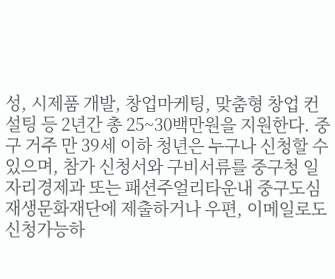성, 시제품 개발, 창업마케팅, 맞춤형 창업 컨설팅 등 2년간 총 25~30백만원을 지원한다. 중구 거주 만 39세 이하 청년은 누구나 신청할 수 있으며, 참가 신청서와 구비서류를 중구청 일자리경제과 또는 패션주얼리타운내 중구도심재생문화재단에 제출하거나 우편, 이메일로도 신청가능하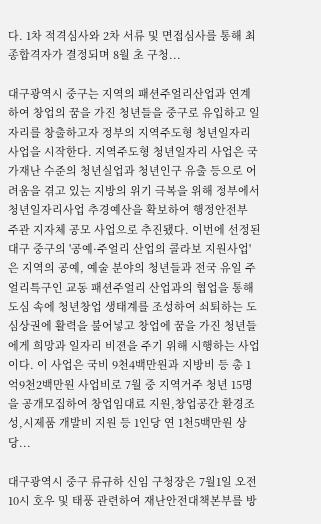다. 1차 적격심사와 2차 서류 및 면접심사를 통해 최종합격자가 결정되며 8월 초 구청...

대구광역시 중구는 지역의 패션주얼리산업과 연계하여 창업의 꿈을 가진 청년들을 중구로 유입하고 일자리를 창출하고자 정부의 지역주도형 청년일자리사업을 시작한다. 지역주도형 청년일자리 사업은 국가재난 수준의 청년실업과 청년인구 유출 등으로 어려움을 겪고 있는 지방의 위기 극복을 위해 정부에서 청년일자리사업 추경예산을 확보하여 행정안전부 주관 지자체 공모 사업으로 추진됐다. 이번에 선정된 대구 중구의 '공예·주얼리 산업의 콜라보 지원사업' 은 지역의 공예, 예술 분야의 청년들과 전국 유일 주얼리특구인 교동 패션주얼리 산업과의 협업을 통해 도심 속에 청년창업 생태계를 조성하여 쇠퇴하는 도심상권에 활력을 불어넣고 창업에 꿈을 가진 청년들에게 희망과 일자리 비젼을 주기 위해 시행하는 사업이다. 이 사업은 국비 9천4백만원과 지방비 등 총 1억9천2백만원 사업비로 7월 중 지역거주 청년 15명을 공개모집하여 창업임대료 지원,창업공간 환경조성,시제품 개발비 지원 등 1인당 연 1천5백만원 상당...

대구광역시 중구 류규하 신임 구청장은 7월1일 오전 10시 호우 및 태풍 관련하여 재난안전대책본부를 방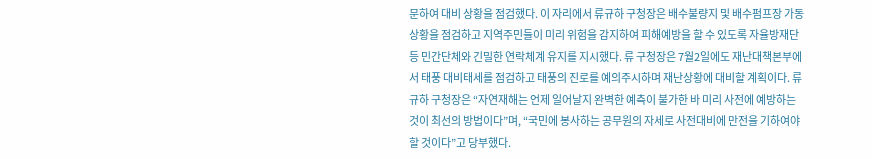문하여 대비 상황을 점검했다. 이 자리에서 류규하 구청장은 배수불량지 및 배수펌프장 가동상황을 점검하고 지역주민들이 미리 위험을 감지하여 피해예방을 할 수 있도록 자율방재단 등 민간단체와 긴밀한 연락체계 유지를 지시했다. 류 구청장은 7월2일에도 재난대책본부에서 태풍 대비태세를 점검하고 태풍의 진로를 예의주시하며 재난상황에 대비할 계획이다. 류규하 구청장은 “자연재해는 언제 일어날지 완벽한 예측이 불가한 바 미리 사전에 예방하는 것이 최선의 방법이다”며, “국민에 봉사하는 공무원의 자세로 사전대비에 만전을 기하여야 할 것이다”고 당부했다.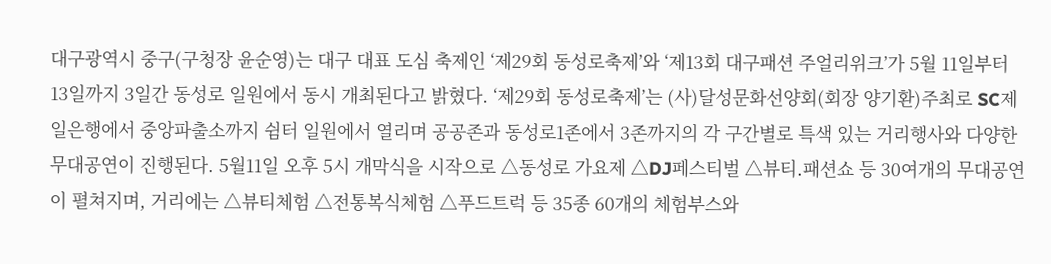대구광역시 중구(구청장 윤순영)는 대구 대표 도심 축제인 ‘제29회 동성로축제’와 ‘제13회 대구패션 주얼리위크’가 5월 11일부터 13일까지 3일간 동성로 일원에서 동시 개최된다고 밝혔다. ‘제29회 동성로축제’는 (사)달성문화선양회(회장 양기환)주최로 SC제일은행에서 중앙파출소까지 쉼터 일원에서 열리며 공공존과 동성로1존에서 3존까지의 각 구간별로 특색 있는 거리행사와 다양한 무대공연이 진행된다. 5월11일 오후 5시 개막식을 시작으로 △동성로 가요제 △DJ페스티벌 △뷰티․패션쇼 등 30여개의 무대공연이 펼쳐지며, 거리에는 △뷰티체험 △전통복식체험 △푸드트럭 등 35종 60개의 체험부스와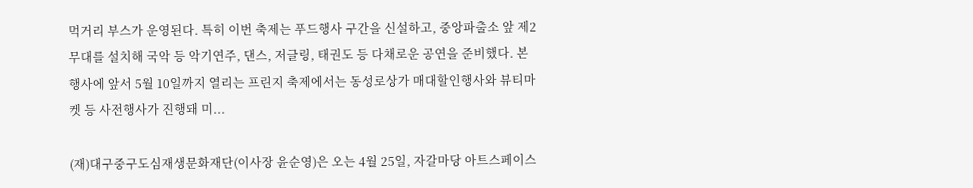먹거리 부스가 운영된다. 특히 이번 축제는 푸드행사 구간을 신설하고, 중앙파출소 앞 제2무대를 설치해 국악 등 악기연주, 댄스, 저글링, 태권도 등 다채로운 공연을 준비했다. 본 행사에 앞서 5월 10일까지 열리는 프린지 축제에서는 동성로상가 매대할인행사와 뷰티마켓 등 사전행사가 진행돼 미...

(재)대구중구도심재생문화재단(이사장 윤순영)은 오는 4월 25일, 자갈마당 아트스페이스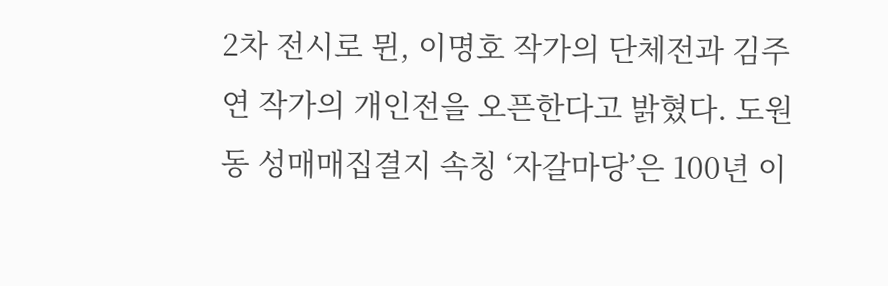2차 전시로 뮌, 이명호 작가의 단체전과 김주연 작가의 개인전을 오픈한다고 밝혔다. 도원동 성매매집결지 속칭 ‘자갈마당’은 100년 이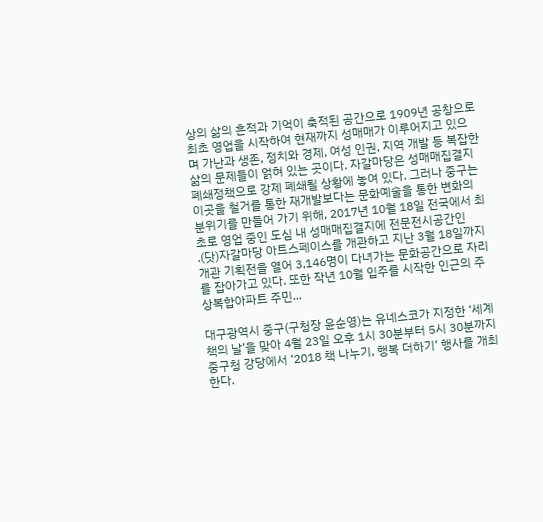상의 삶의 흔적과 기억이 축적된 공간으로 1909년 공창으로 최초 영업을 시작하여 현재까지 성매매가 이루어지고 있으며 가난과 생존, 정치와 경제, 여성 인권, 지역 개발 등 복잡한 삶의 문제들이 얽혀 있는 곳이다. 자갈마당은 성매매집결지 폐쇄정책으로 강제 폐쇄될 상황에 놓여 있다. 그러나 중구는 이곳을 철거를 통한 재개발보다는 문화예술을 통한 변화의 분위기를 만들어 가기 위해, 2017년 10월 18일 전국에서 최초로 영업 중인 도심 내 성매매집결지에 전문전시공간인 .(닷)자갈마당 아트스페이스를 개관하고 지난 3월 18일까지 개관 기획전을 열어 3,146명이 다녀가는 문화공간으로 자리를 잡아가고 있다. 또한 작년 10월 입주를 시작한 인근의 주상복합아파트 주민...

대구광역시 중구(구청장 윤순영)는 유네스코가 지정한 ‘세계 책의 날’을 맞아 4월 23일 오후 1시 30분부터 5시 30분까지 중구청 강당에서 ‘2018 책 나누기, 행복 더하기’ 행사를 개최한다.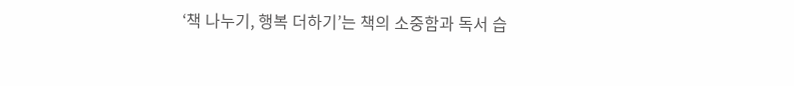‘책 나누기, 행복 더하기’는 책의 소중함과 독서 습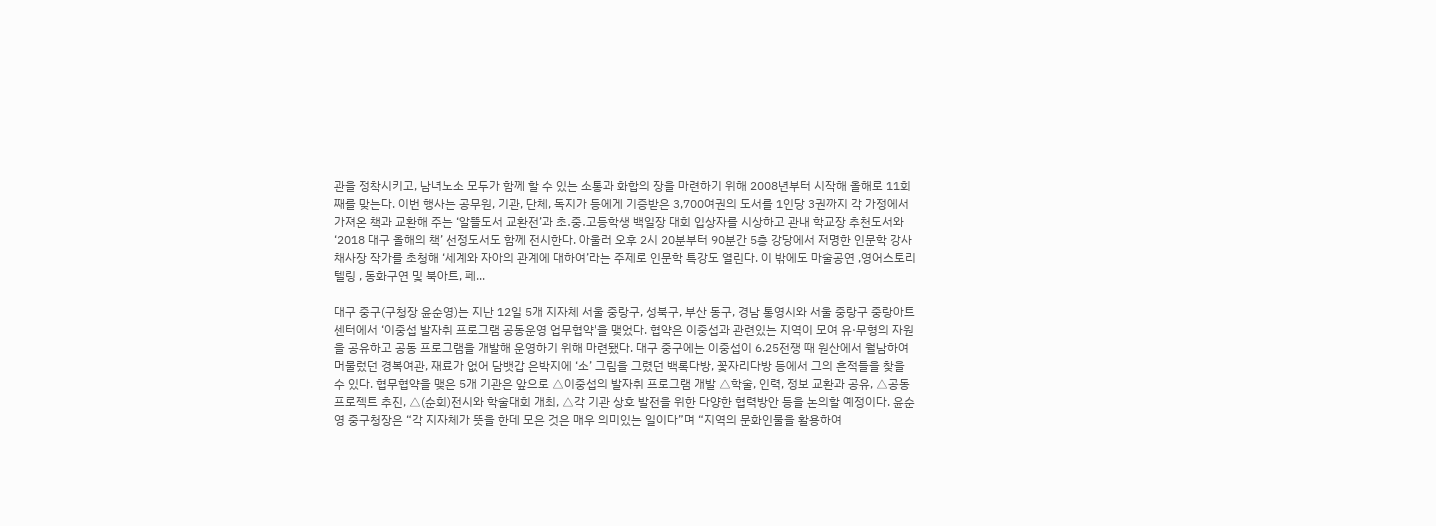관을 정착시키고, 남녀노소 모두가 함께 할 수 있는 소통과 화합의 장을 마련하기 위해 2008년부터 시작해 올해로 11회째를 맞는다. 이번 행사는 공무원, 기관, 단체, 독지가 등에게 기증받은 3,700여권의 도서를 1인당 3권까지 각 가정에서 가져온 책과 교환해 주는 ‘알뜰도서 교환전’과 초․중․고등학생 백일장 대회 입상자를 시상하고 관내 학교장 추천도서와 ‘2018 대구 올해의 책’ 선정도서도 함께 전시한다. 아울러 오후 2시 20분부터 90분간 5층 강당에서 저명한 인문학 강사 채사장 작가를 초청해 ‘세계와 자아의 관계에 대하여’라는 주제로 인문학 특강도 열린다. 이 밖에도 마술공연 ,영어스토리텔링 , 동화구연 및 북아트, 페...

대구 중구(구청장 윤순영)는 지난 12일 5개 지자체 서울 중랑구, 성북구, 부산 동구, 경남 통영시와 서울 중랑구 중랑아트센터에서 ‘이중섭 발자취 프로그램 공동운영 업무협약'을 맺었다. 협약은 이중섭과 관련있는 지역이 모여 유·무형의 자원을 공유하고 공동 프로그램을 개발해 운영하기 위해 마련됐다. 대구 중구에는 이중섭이 6.25전쟁 때 원산에서 월남하여 머물렀던 경복여관, 재료가 없어 담뱃갑 은박지에 ‘소’ 그림을 그렸던 백록다방, 꽃자리다방 등에서 그의 흔적들을 찾을 수 있다. 협무협약을 맺은 5개 기관은 앞으로 △이중섭의 발자취 프로그램 개발 △학술, 인력, 정보 교환과 공유, △공동 프로젝트 추진, △(순회)전시와 학술대회 개최, △각 기관 상호 발전을 위한 다양한 협력방안 등을 논의할 예정이다. 윤순영 중구청장은 “각 지자체가 뜻을 한데 모은 것은 매우 의미있는 일이다”며 “지역의 문화인물을 활용하여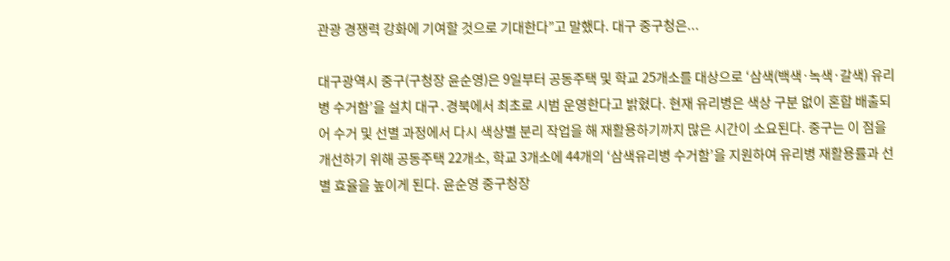관광 경쟁력 강화에 기여할 것으로 기대한다”고 말했다. 대구 중구청은...

대구광역시 중구(구청장 윤순영)은 9일부터 공동주택 및 학교 25개소를 대상으로 ‘삼색(백색·녹색·갈색) 유리병 수거함’을 설치 대구․경북에서 최초로 시범 운영한다고 밝혔다. 현재 유리병은 색상 구분 없이 혼합 배출되어 수거 및 선별 과정에서 다시 색상별 분리 작업을 해 재활용하기까지 많은 시간이 소요된다. 중구는 이 점을 개선하기 위해 공동주택 22개소, 학교 3개소에 44개의 ‘삼색유리병 수거함’을 지원하여 유리병 재활용률과 선별 효율을 높이게 된다. 윤순영 중구청장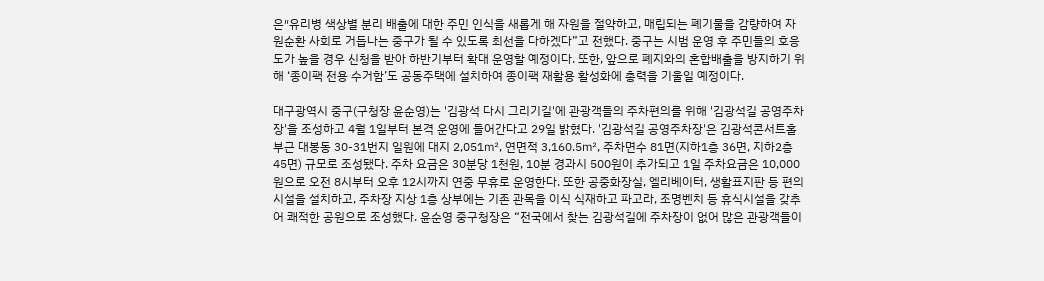은″유리병 색상별 분리 배출에 대한 주민 인식을 새롭게 해 자원을 절약하고, 매립되는 폐기물을 감량하여 자원순환 사회로 거듭나는 중구가 될 수 있도록 최선을 다하겠다”고 전했다. 중구는 시범 운영 후 주민들의 호응도가 높을 경우 신청을 받아 하반기부터 확대 운영할 예정이다. 또한, 앞으로 폐지와의 혼합배출을 방지하기 위해 ‘종이팩 전용 수거함’도 공동주택에 설치하여 종이팩 재활용 활성화에 총력을 기울일 예정이다.

대구광역시 중구(구청장 윤순영)는 '김광석 다시 그리기길'에 관광객들의 주차편의를 위해 '김광석길 공영주차장'을 조성하고 4월 1일부터 본격 운영에 들어간다고 29일 밝혔다. '김광석길 공영주차장'은 김광석콘서트홀 부근 대봉동 30-31번지 일원에 대지 2,051㎡, 연면적 3,160.5㎡, 주차면수 81면(지하1층 36면, 지하2층 45면) 규모로 조성됐다. 주차 요금은 30분당 1천원, 10분 경과시 500원이 추가되고 1일 주차요금은 10,000원으로 오전 8시부터 오후 12시까지 연중 무휴로 운영한다. 또한 공중화장실, 엘리베이터, 생활표지판 등 편의시설을 설치하고, 주차장 지상 1층 상부에는 기존 관목을 이식 식재하고 파고라, 조명벤치 등 휴식시설을 갖추어 쾌적한 공원으로 조성했다. 윤순영 중구청장은 “전국에서 찾는 김광석길에 주차장이 없어 많은 관광객들이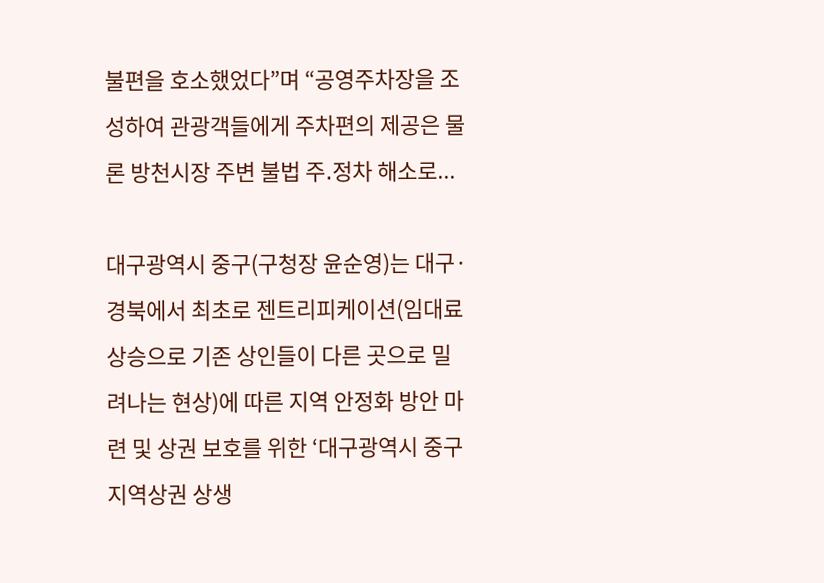불편을 호소했었다”며 “공영주차장을 조성하여 관광객들에게 주차편의 제공은 물론 방천시장 주변 불법 주․정차 해소로...

대구광역시 중구(구청장 윤순영)는 대구·경북에서 최초로 젠트리피케이션(임대료 상승으로 기존 상인들이 다른 곳으로 밀려나는 현상)에 따른 지역 안정화 방안 마련 및 상권 보호를 위한 ‘대구광역시 중구 지역상권 상생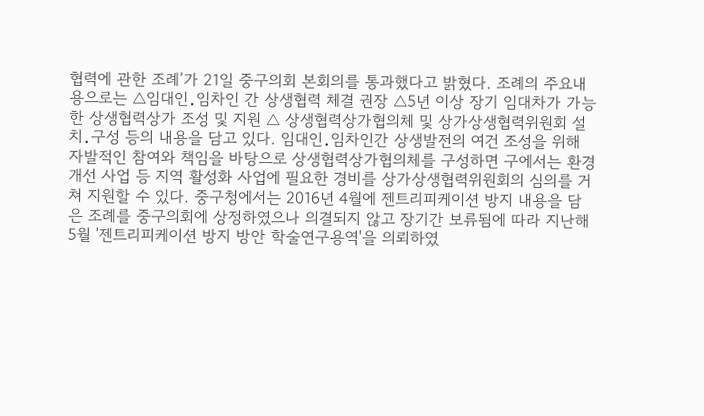협력에 관한 조례’가 21일 중구의회 본회의를 통과했다고 밝혔다. 조례의 주요내용으로는 △임대인․임차인 간 상생협력 체결 권장 △5년 이상 장기 임대차가 가능한 상생협력상가 조성 및 지원 △ 상생협력상가협의체 및 상가상생협력위원회 설치․구성 등의 내용을 담고 있다. 임대인․임차인간 상생발전의 여건 조성을 위해 자발적인 참여와 책임을 바탕으로 상생협력상가협의체를 구성하면 구에서는 환경개선 사업 등 지역 활성화 사업에 필요한 경비를 상가상생협력위원회의 심의를 거쳐 지원할 수 있다. 중구청에서는 2016년 4월에 젠트리피케이션 방지 내용을 담은 조례를 중구의회에 상정하였으나 의결되지 않고 장기간 보류됨에 따라 지난해 5월 '젠트리피케이션 방지 방안 학술연구용역'을 의뢰하였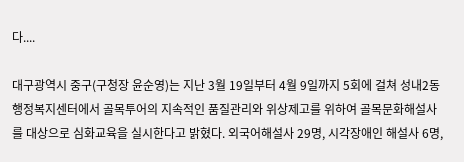다....

대구광역시 중구(구청장 윤순영)는 지난 3월 19일부터 4월 9일까지 5회에 걸쳐 성내2동 행정복지센터에서 골목투어의 지속적인 품질관리와 위상제고를 위하여 골목문화해설사를 대상으로 심화교육을 실시한다고 밝혔다. 외국어해설사 29명, 시각장애인 해설사 6명,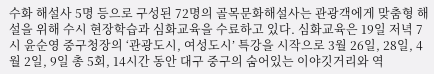수화 해설사 5명 등으로 구성된 72명의 골목문화해설사는 관광객에게 맞춤형 해설을 위해 수시 현장학습과 심화교육을 수료하고 있다. 심화교육은 19일 저녁 7시 윤순영 중구청장의 ‘관광도시, 여성도시’ 특강을 시작으로 3월 26일, 28일, 4월 2일, 9일 총 5회, 14시간 동안 대구 중구의 숨어있는 이야깃거리와 역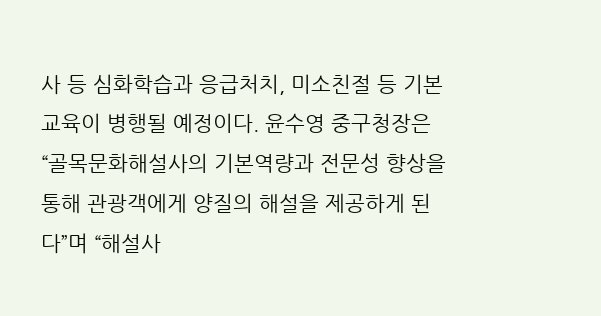사 등 심화학습과 응급처치, 미소친절 등 기본교육이 병행될 예정이다. 윤수영 중구청장은 “골목문화해설사의 기본역량과 전문성 향상을 통해 관광객에게 양질의 해설을 제공하게 된다”며 “해설사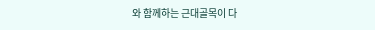와 함께하는 근대골목이 다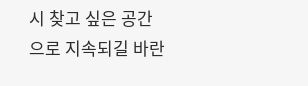시 찾고 싶은 공간으로 지속되길 바란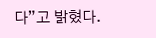다”고 밝혔다.